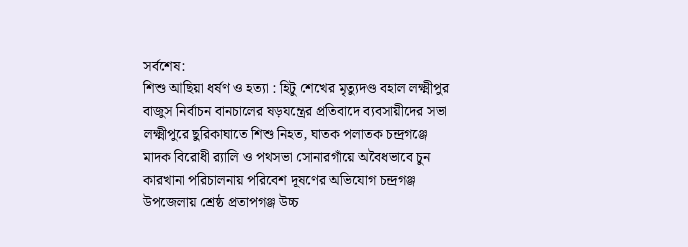সর্বশেষ:
শিশু আছিয়া ধর্ষণ ও হত্যা : হিটু শেখের মৃত্যুদণ্ড বহাল লক্ষ্মীপুর বাজুস নির্বাচন বানচালের ষড়যন্ত্রের প্রতিবাদে ব্যবসায়ীদের সভা লক্ষ্মীপুরে ছুরিকাঘাতে শিশু নিহত, ঘাতক পলাতক চন্দ্রগঞ্জে মাদক বিরোধী র‍্যালি ও পথসভা সোনারগাঁয়ে অবৈধভাবে চুন কারখানা পরিচালনায় পরিবেশ দূষণের অভিযোগ চন্দ্রগঞ্জ উপজেলায় শ্রেষ্ঠ প্রতাপগঞ্জ উচ্চ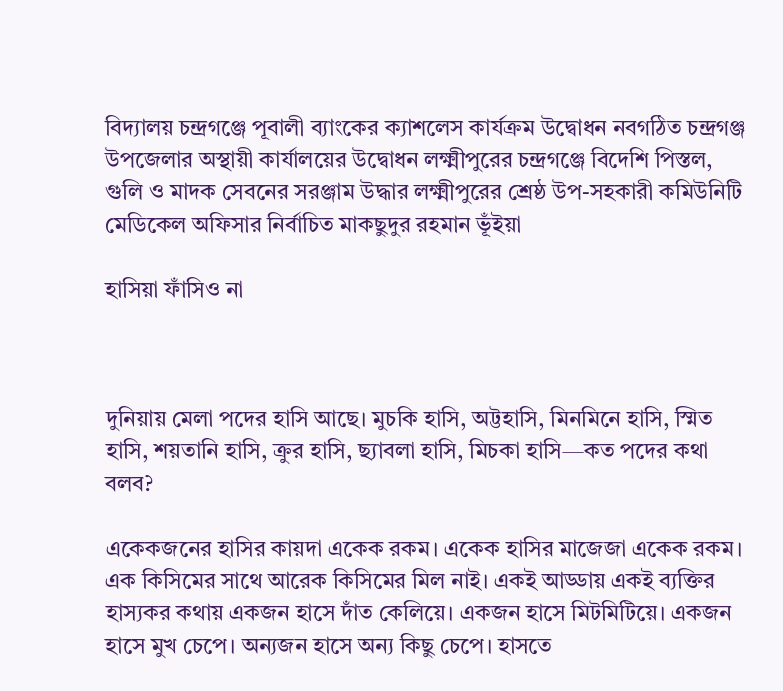বিদ্যালয় চন্দ্রগঞ্জে পূবালী ব্যাংকের ক্যাশলেস কার্যক্রম উদ্বোধন নবগঠিত চন্দ্রগঞ্জ উপজেলার অস্থায়ী কার্যালয়ের উদ্বোধন লক্ষ্মীপুরের চন্দ্রগঞ্জে বিদেশি পিস্তল, গুলি ও মাদক সেবনের সরঞ্জাম উদ্ধার লক্ষ্মীপুরের শ্রেষ্ঠ উপ-সহকারী কমিউনিটি মেডিকেল অফিসার নির্বাচিত মাকছুদুর রহমান ভূঁইয়া

হাসিয়া ফাঁসিও না



দুনিয়ায় মেলা পদের হাসি আছে। মুচকি হাসি, অট্টহাসি, মিনমিনে হাসি, স্মিত হাসি, শয়তানি হাসি, ক্রুর হাসি, ছ্যাবলা হাসি, মিচকা হাসি—কত পদের কথা বলব?

একেকজনের হাসির কায়দা একেক রকম। একেক হাসির মাজেজা একেক রকম। এক কিসিমের সাথে আরেক কিসিমের মিল নাই। একই আড্ডায় একই ব্যক্তির হাস্যকর কথায় একজন হাসে দাঁত কেলিয়ে। একজন হাসে মিটমিটিয়ে। একজন হাসে মুখ চেপে। অন্যজন হাসে অন্য কিছু চেপে। হাসতে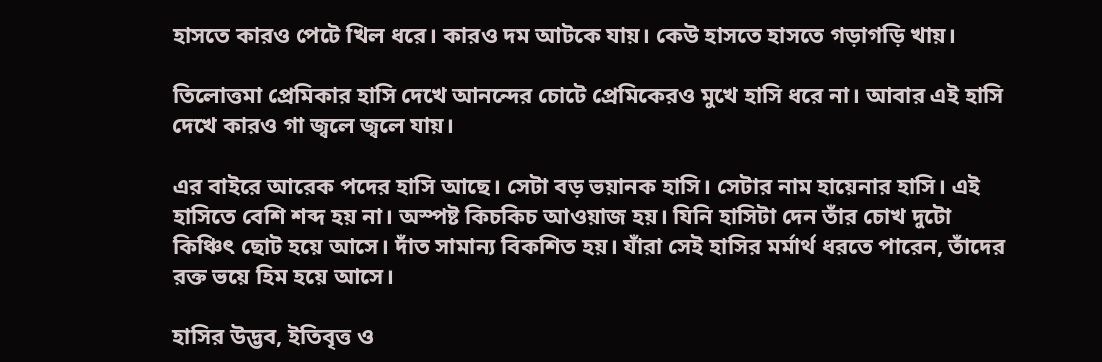হাসতে কারও পেটে খিল ধরে। কারও দম আটকে যায়। কেউ হাসতে হাসতে গড়াগড়ি খায়।

তিলোত্তমা প্রেমিকার হাসি দেখে আনন্দের চোটে প্রেমিকেরও মুখে হাসি ধরে না। আবার এই হাসি দেখে কারও গা জ্বলে জ্বলে যায়।

এর বাইরে আরেক পদের হাসি আছে। সেটা বড় ভয়ানক হাসি। সেটার নাম হায়েনার হাসি। এই হাসিতে বেশি শব্দ হয় না। অস্পষ্ট কিচকিচ আওয়াজ হয়। যিনি হাসিটা দেন তাঁর চোখ দুটো কিঞ্চিৎ ছোট হয়ে আসে। দাঁত সামান্য বিকশিত হয়। যাঁরা সেই হাসির মর্মার্থ ধরতে পারেন, তাঁদের রক্ত ভয়ে হিম হয়ে আসে।

হাসির উদ্ভব, ইতিবৃত্ত ও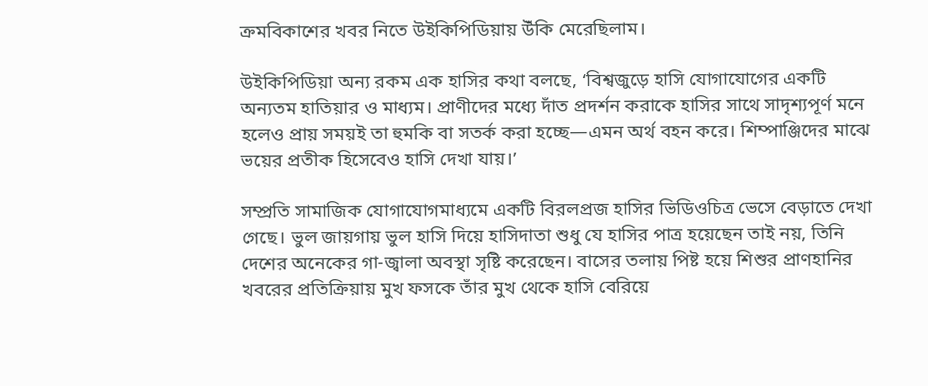ক্রমবিকাশের খবর নিতে উইকিপিডিয়ায় উঁকি মেরেছিলাম।

উইকিপিডিয়া অন্য রকম এক হাসির কথা বলছে, ‘বিশ্বজুড়ে হাসি যোগাযোগের একটি অন্যতম হাতিয়ার ও মাধ্যম। প্রাণীদের মধ্যে দাঁত প্রদর্শন করাকে হাসির সাথে সাদৃশ্যপূর্ণ মনে হলেও প্রায় সময়ই তা হুমকি বা সতর্ক করা হচ্ছে—এমন অর্থ বহন করে। শিম্পাঞ্জিদের মাঝে ভয়ের প্রতীক হিসেবেও হাসি দেখা যায়।’

সম্প্রতি সামাজিক যোগাযোগমাধ্যমে একটি বিরলপ্রজ হাসির ভিডিওচিত্র ভেসে বেড়াতে দেখা গেছে। ভুল জায়গায় ভুল হাসি দিয়ে হাসিদাতা শুধু যে হাসির পাত্র হয়েছেন তাই নয়, তিনি দেশের অনেকের গা-জ্বালা অবস্থা সৃষ্টি করেছেন। বাসের তলায় পিষ্ট হয়ে শিশুর প্রাণহানির খবরের প্রতিক্রিয়ায় মুখ ফসকে তাঁর মুখ থেকে হাসি বেরিয়ে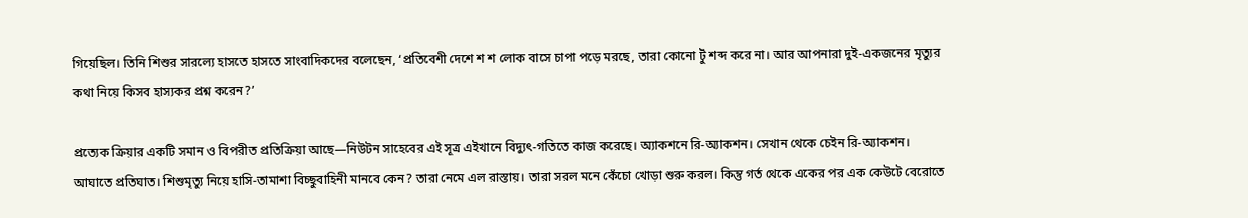গিয়েছিল। তিনি শিশুর সারল্যে হাসতে হাসতে সাংবাদিকদের বলেছেন, ‘প্রতিবেশী দেশে শ শ লোক বাসে চাপা পড়ে মরছে, তারা কোনো টুঁ শব্দ করে না। আর আপনারা দুই-একজনের মৃত্যুর কথা নিয়ে কিসব হাস্যকর প্রশ্ন করেন?’

প্রত্যেক ক্রিয়ার একটি সমান ও বিপরীত প্রতিক্রিয়া আছে—নিউটন সাহেবের এই সূত্র এইখানে বিদ্যুৎ-গতিতে কাজ করেছে। অ্যাকশনে রি-অ্যাকশন। সেখান থেকে চেইন রি-অ্যাকশন। আঘাতে প্রতিঘাত। শিশুমৃত্যু নিয়ে হাসি-তামাশা বিচ্ছুবাহিনী মানবে কেন? তারা নেমে এল রাস্তায়। তারা সরল মনে কেঁচো খোড়া শুরু করল। কিন্তু গর্ত থেকে একের পর এক কেউটে বেরোতে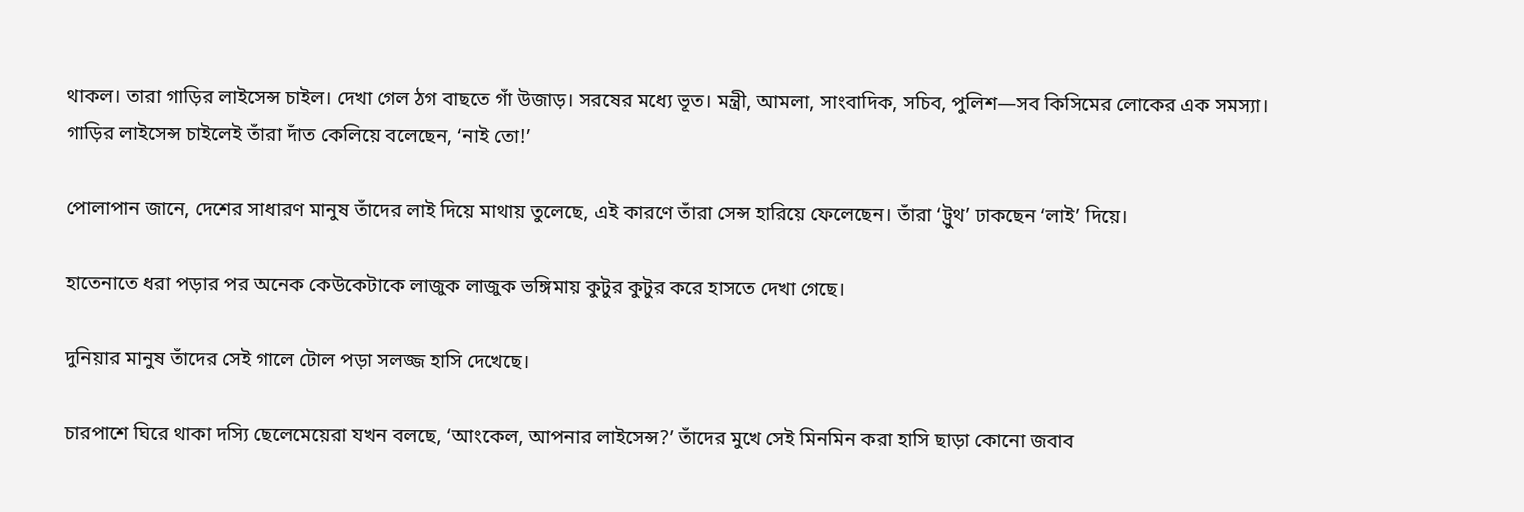থাকল। তারা গাড়ির লাইসেন্স চাইল। দেখা গেল ঠগ বাছতে গাঁ উজাড়। সরষের মধ্যে ভূত। মন্ত্রী, আমলা, সাংবাদিক, সচিব, পুলিশ—সব কিসিমের লোকের এক সমস্যা। গাড়ির লাইসেন্স চাইলেই তাঁরা দাঁত কেলিয়ে বলেছেন, ‘নাই তো!’

পোলাপান জানে, দেশের সাধারণ মানুষ তাঁদের লাই দিয়ে মাথায় তুলেছে, এই কারণে তাঁরা সেন্স হারিয়ে ফেলেছেন। তাঁরা ‘ট্রুথ’ ঢাকছেন ‘লাই’ দিয়ে।

হাতেনাতে ধরা পড়ার পর অনেক কেউকেটাকে লাজুক লাজুক ভঙ্গিমায় কুটুর কুটুর করে হাসতে দেখা গেছে।

দুনিয়ার মানুষ তাঁদের সেই গালে টোল পড়া সলজ্জ হাসি দেখেছে।

চারপাশে ঘিরে থাকা দস্যি ছেলেমেয়েরা যখন বলছে, ‘আংকেল, আপনার লাইসেন্স?’ তাঁদের মুখে সেই মিনমিন করা হাসি ছাড়া কোনো জবাব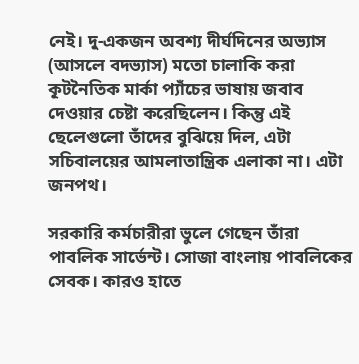নেই। দু-একজন অবশ্য দীর্ঘদিনের অভ্যাস (আসলে বদভ্যাস) মতো চালাকি করা কূটনৈতিক মার্কা প্যাঁচের ভাষায় জবাব দেওয়ার চেষ্টা করেছিলেন। কিন্তু এই ছেলেগুলো তাঁদের বুঝিয়ে দিল, এটা সচিবালয়ের আমলাতান্ত্রিক এলাকা না। এটা জনপথ।

সরকারি কর্মচারীরা ভুলে গেছেন তাঁরা পাবলিক সার্ভেন্ট। সোজা বাংলায় পাবলিকের সেবক। কারও হাতে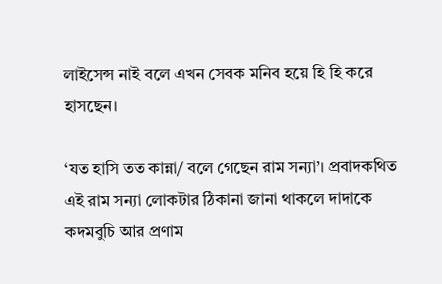লাইসেন্স নাই বলে এখন সেবক মনিব হয়ে হি হি করে হাসছেন।

‘যত হাসি তত কান্না/ বলে গেছেন রাম সন্যা’। প্রবাদকথিত এই রাম সন্যা লোকটার ঠিকানা জানা থাকলে দাদাকে কদমবুচি আর প্রণাম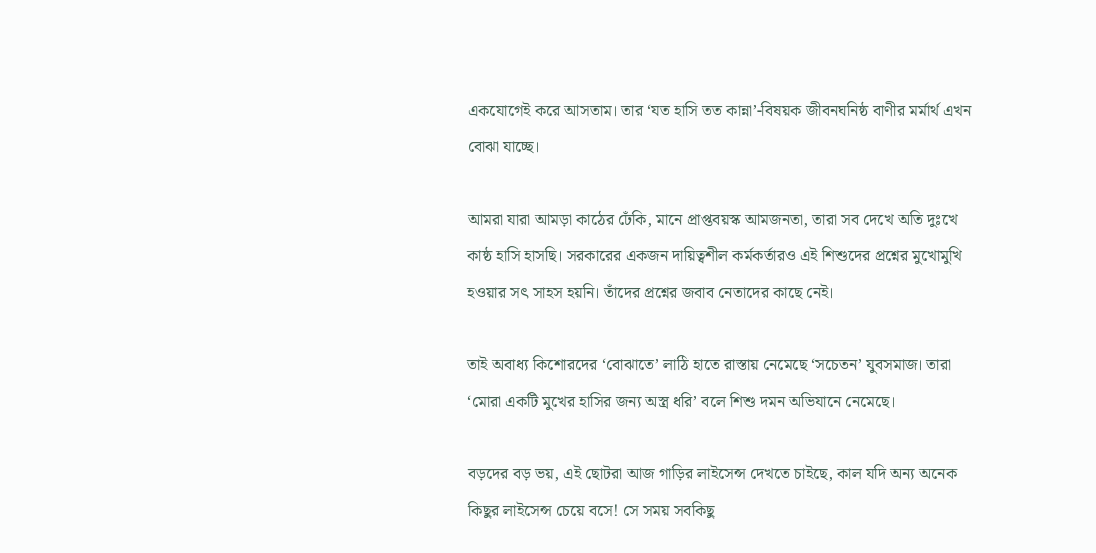একযোগেই করে আসতাম। তার ‘যত হাসি তত কান্না’-বিষয়ক জীবনঘনিষ্ঠ বাণীর মর্মার্থ এখন বোঝা যাচ্ছে।

আমরা যারা আমড়া কাঠের ঢেঁকি, মানে প্রাপ্তবয়স্ক আমজনতা, তারা সব দেখে অতি দুঃখে কাষ্ঠ হাসি হাসছি। সরকারের একজন দায়িত্বশীল কর্মকর্তারও এই শিশুদের প্রশ্নের মুখোমুখি হওয়ার সৎ সাহস হয়নি। তাঁদের প্রশ্নের জবাব নেতাদের কাছে নেই।

তাই অবাধ্য কিশোরদের ‘বোঝাতে’ লাঠি হাতে রাস্তায় নেমেছে ‘সচেতন’ যুবসমাজ। তারা ‘মোরা একটি মুখের হাসির জন্য অস্ত্র ধরি’ বলে শিশু দমন অভিযানে নেমেছে।

বড়দের বড় ভয়, এই ছোটরা আজ গাড়ির লাইসেন্স দেখতে চাইছে, কাল যদি অন্য অনেক কিছুর লাইসেন্স চেয়ে বসে! সে সময় সবকিছু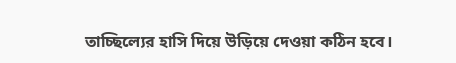তাচ্ছিল্যের হাসি দিয়ে উড়িয়ে দেওয়া কঠিন হবে।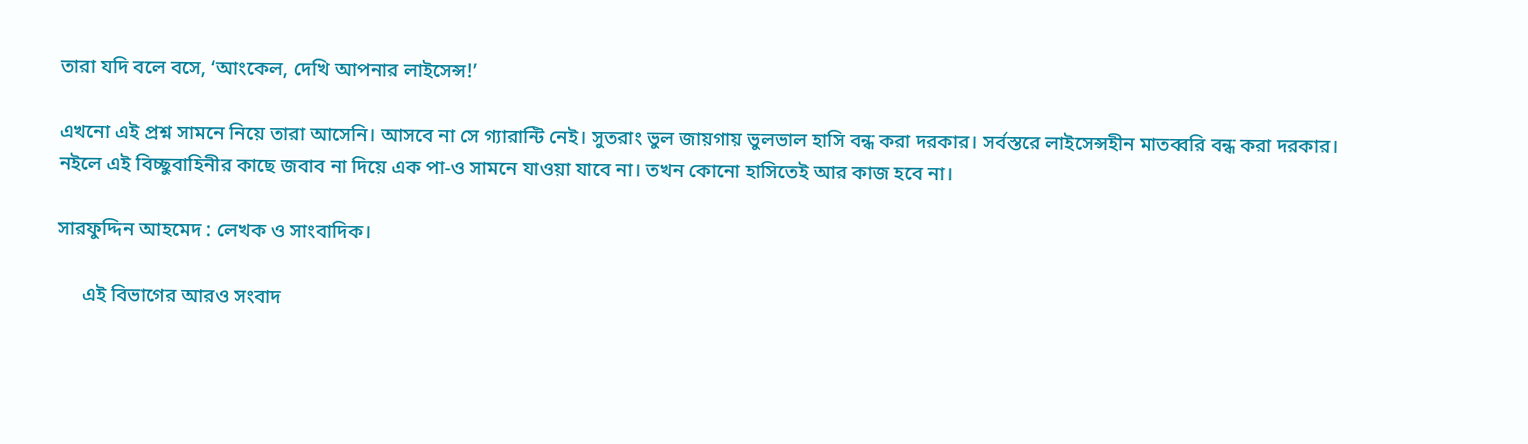তারা যদি বলে বসে, ‘আংকেল, দেখি আপনার লাইসেন্স!’

এখনো এই প্রশ্ন সামনে নিয়ে তারা আসেনি। আসবে না সে গ্যারান্টি নেই। সুতরাং ভুল জায়গায় ভুলভাল হাসি বন্ধ করা দরকার। সর্বস্তরে লাইসেন্সহীন মাতব্বরি বন্ধ করা দরকার। নইলে এই বিচ্ছুবাহিনীর কাছে জবাব না দিয়ে এক পা-ও সামনে যাওয়া যাবে না। তখন কোনো হাসিতেই আর কাজ হবে না।

সারফুদ্দিন আহমেদ : লেখক ও সাংবাদিক।

     এই বিভাগের আরও সংবাদ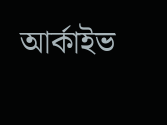আর্কাইভ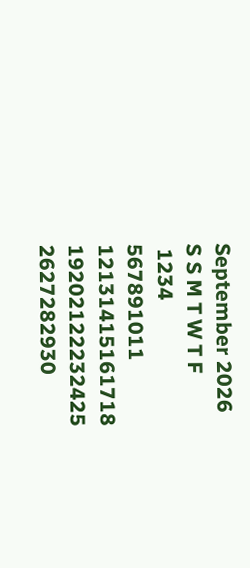September 2026
S S M T W T F
 1234
567891011
12131415161718
19202122232425
2627282930